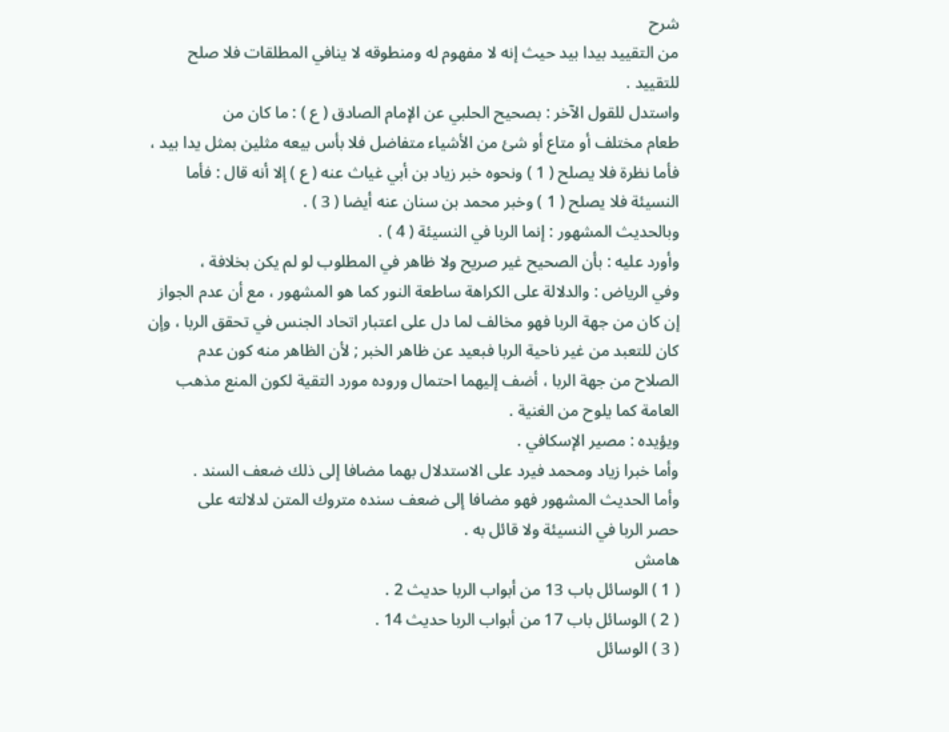شرح
من التقييد بيدا بيد حيث إنه لا مفهوم له ومنطوقه لا ينافي المطلقات فلا صلح
للتقييد .
واستدل للقول الآخر : بصحيح الحلبي عن الإمام الصادق ( ع ) : ما كان من
طعام مختلف أو متاع أو شئ من الأشياء متفاضل فلا بأس بيعه مثلين بمثل يدا بيد ،
فأما نظرة فلا يصلح ( 1 ) ونحوه خبر زياد بن أبي غياث عنه ( ع ) إلا أنه قال : فأما
النسيئة فلا يصلح ( 1 ) وخبر محمد بن سنان عنه أيضا ( 3 ) .
وبالحديث المشهور : إنما الربا في النسيئة ( 4 ) .
وأورد عليه : بأن الصحيح غير صريح ولا ظاهر في المطلوب لو لم يكن بخلافة ،
وفي الرياض : والدلالة على الكراهة ساطعة النور كما هو المشهور ، مع أن عدم الجواز
إن كان من جهة الربا فهو مخالف لما دل على اعتبار اتحاد الجنس في تحقق الربا ، وإن
كان للتعبد من غير ناحية الربا فبعيد عن ظاهر الخبر ; لأن الظاهر منه كون عدم
الصلاح من جهة الربا ، أضف إليهما احتمال وروده مورد التقية لكون المنع مذهب
العامة كما يلوح من الغنية .
ويؤيده : مصير الإسكافي .
وأما خبرا زياد ومحمد فيرد على الاستدلال بهما مضافا إلى ذلك ضعف السند .
وأما الحديث المشهور فهو مضافا إلى ضعف سنده متروك المتن لدلالته على
حصر الربا في النسيئة ولا قائل به .
هامش
( 1 ) الوسائل باب 13 من أبواب الربا حديث 2 .
( 2 ) الوسائل باب 17 من أبواب الربا حديث 14 .
( 3 ) الوسائل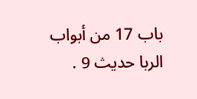باب 17 من أبواب الربا حديث 9 .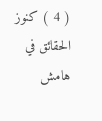( 4 ) كنوز الحقائق في هامش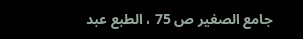جامع الصغير ص 75 ، الطبع عبد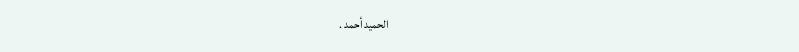الحميد أحمد .